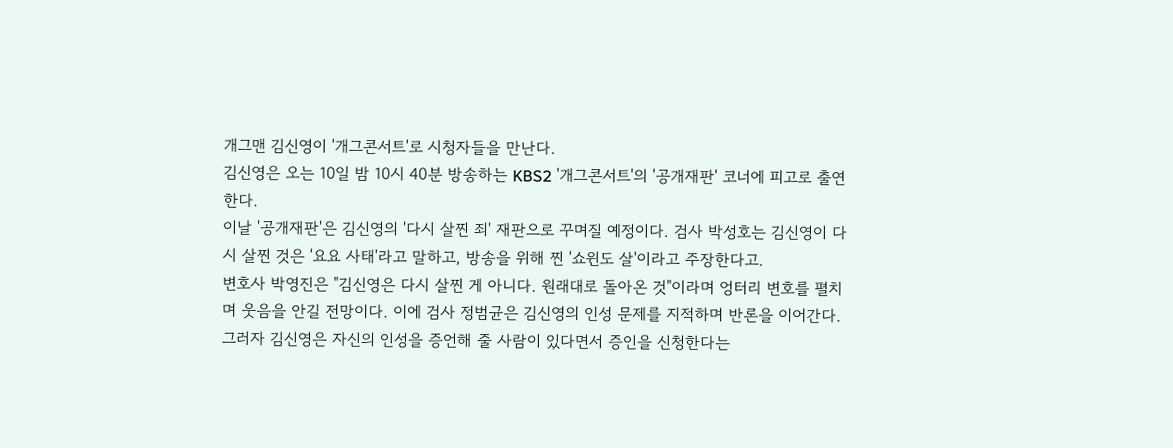개그맨 김신영이 '개그콘서트'로 시청자들을 만난다.
김신영은 오는 10일 밤 10시 40분 방송하는 KBS2 '개그콘서트'의 '공개재판' 코너에 피고로 출연한다.
이날 '공개재판'은 김신영의 '다시 살찐 죄' 재판으로 꾸며질 예정이다. 검사 박성호는 김신영이 다시 살찐 것은 '요요 사태'라고 말하고, 방송을 위해 찐 '쇼윈도 살'이라고 주장한다고.
변호사 박영진은 "김신영은 다시 살찐 게 아니다. 원래대로 돌아온 것"이라며 엉터리 변호를 펼치며 웃음을 안길 전망이다. 이에 검사 정범균은 김신영의 인성 문제를 지적하며 반론을 이어간다.
그러자 김신영은 자신의 인성을 증언해 줄 사람이 있다면서 증인을 신청한다는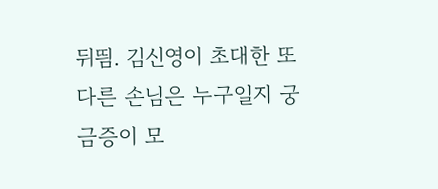뒤띔. 김신영이 초대한 또 다른 손님은 누구일지 궁금증이 모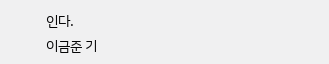인다.
이금준 기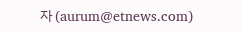자 (aurum@etnews.com)